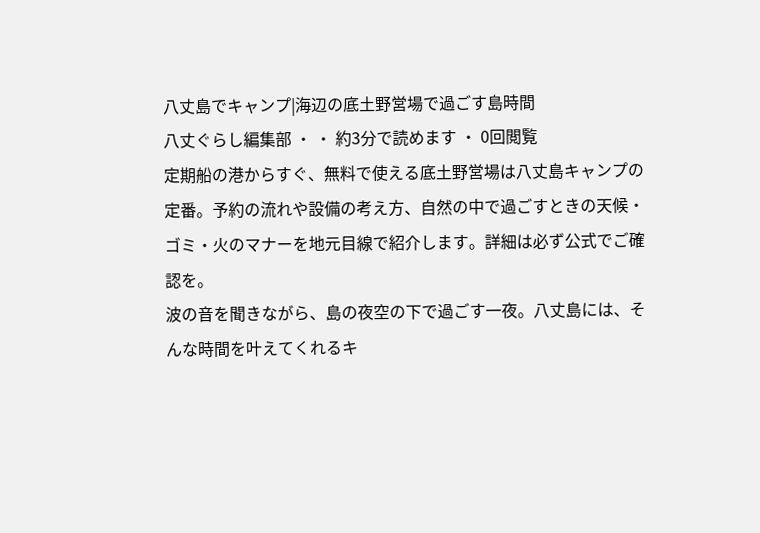八丈島でキャンプ|海辺の底土野営場で過ごす島時間
八丈ぐらし編集部 ・ ・ 約3分で読めます ・ 0回閲覧
定期船の港からすぐ、無料で使える底土野営場は八丈島キャンプの定番。予約の流れや設備の考え方、自然の中で過ごすときの天候・ゴミ・火のマナーを地元目線で紹介します。詳細は必ず公式でご確認を。
波の音を聞きながら、島の夜空の下で過ごす一夜。八丈島には、そんな時間を叶えてくれるキ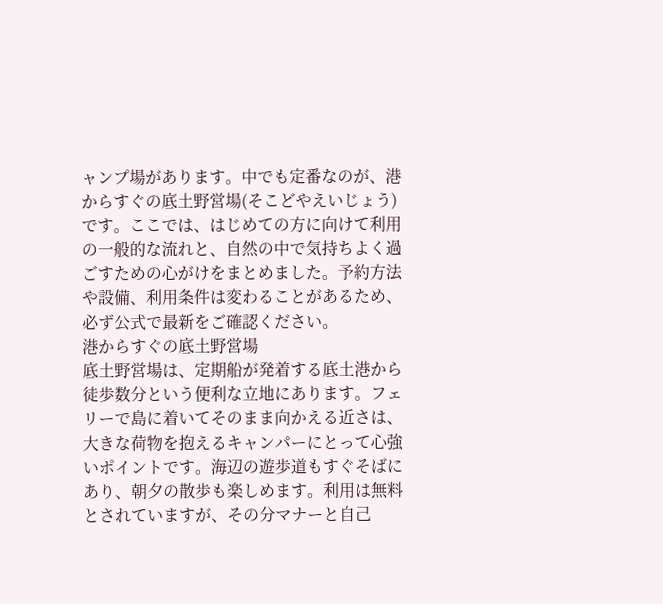ャンプ場があります。中でも定番なのが、港からすぐの底土野営場(そこどやえいじょう)です。ここでは、はじめての方に向けて利用の一般的な流れと、自然の中で気持ちよく過ごすための心がけをまとめました。予約方法や設備、利用条件は変わることがあるため、必ず公式で最新をご確認ください。
港からすぐの底土野営場
底土野営場は、定期船が発着する底土港から徒歩数分という便利な立地にあります。フェリーで島に着いてそのまま向かえる近さは、大きな荷物を抱えるキャンパーにとって心強いポイントです。海辺の遊歩道もすぐそばにあり、朝夕の散歩も楽しめます。利用は無料とされていますが、その分マナーと自己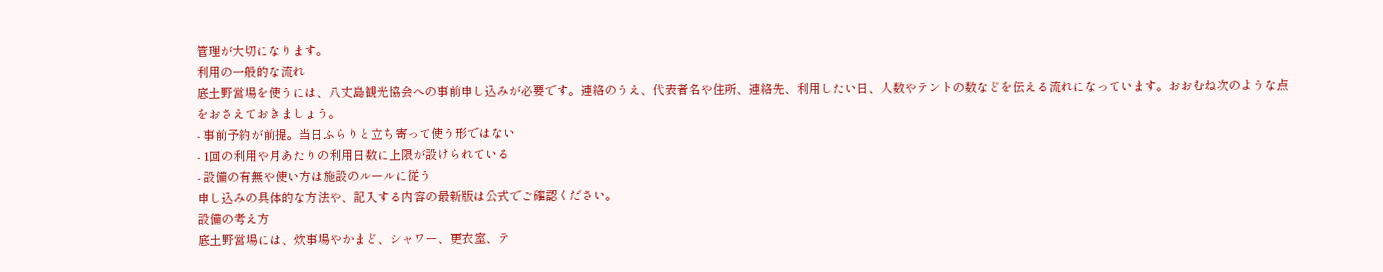管理が大切になります。
利用の一般的な流れ
底土野営場を使うには、八丈島観光協会への事前申し込みが必要です。連絡のうえ、代表者名や住所、連絡先、利用したい日、人数やテントの数などを伝える流れになっています。おおむね次のような点をおさえておきましょう。
- 事前予約が前提。当日ふらりと立ち寄って使う形ではない
- 1回の利用や月あたりの利用日数に上限が設けられている
- 設備の有無や使い方は施設のルールに従う
申し込みの具体的な方法や、記入する内容の最新版は公式でご確認ください。
設備の考え方
底土野営場には、炊事場やかまど、シャワー、更衣室、テ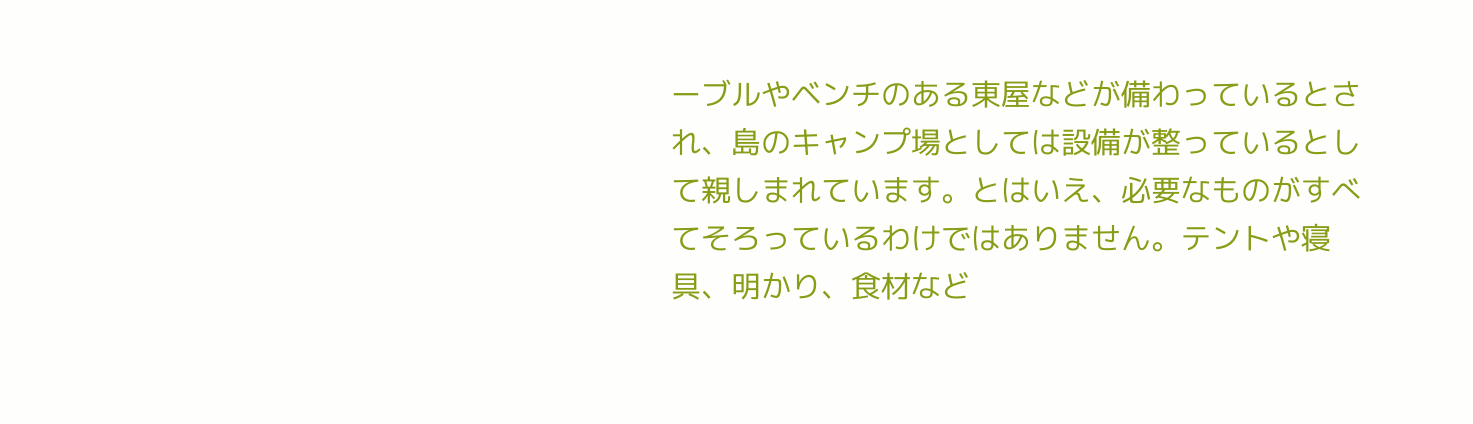ーブルやベンチのある東屋などが備わっているとされ、島のキャンプ場としては設備が整っているとして親しまれています。とはいえ、必要なものがすべてそろっているわけではありません。テントや寝具、明かり、食材など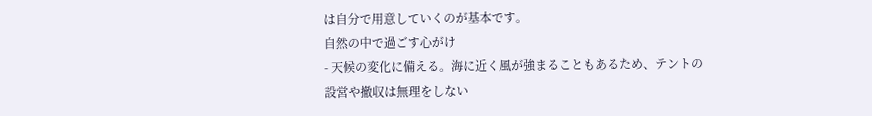は自分で用意していくのが基本です。
自然の中で過ごす心がけ
- 天候の変化に備える。海に近く風が強まることもあるため、テントの設営や撤収は無理をしない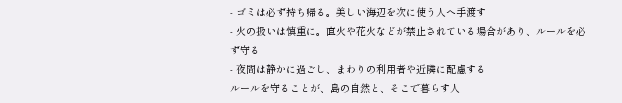- ゴミは必ず持ち帰る。美しい海辺を次に使う人へ手渡す
- 火の扱いは慎重に。直火や花火などが禁止されている場合があり、ルールを必ず守る
- 夜間は静かに過ごし、まわりの利用者や近隣に配慮する
ルールを守ることが、島の自然と、そこで暮らす人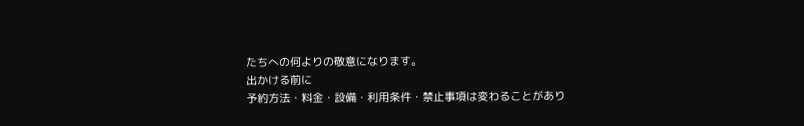たちへの何よりの敬意になります。
出かける前に
予約方法・料金・設備・利用条件・禁止事項は変わることがあり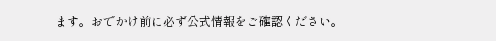ます。おでかけ前に必ず公式情報をご確認ください。